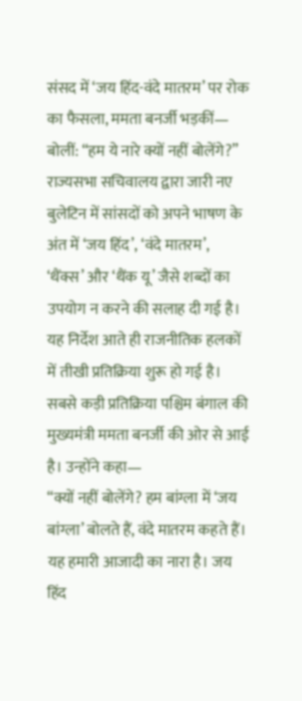संसद में ‘जय हिंद-वंदे मातरम’ पर रोक का फैसला, ममता बनर्जी भड़कीं— बोलीं: “हम ये नारे क्यों नहीं बोलेंगे?”
राज्यसभा सचिवालय द्वारा जारी नए बुलेटिन में सांसदों को अपने भाषण के अंत में ‘जय हिंद’, ‘वंदे मातरम’, ‘थैंक्स’ और ‘थैंक यू’ जैसे शब्दों का उपयोग न करने की सलाह दी गई है। यह निर्देश आते ही राजनीतिक हलकों में तीखी प्रतिक्रिया शुरू हो गई है।
सबसे कड़ी प्रतिक्रिया पश्चिम बंगाल की मुख्यमंत्री ममता बनर्जी की ओर से आई है। उन्होंने कहा—
“क्यों नहीं बोलेंगे? हम बांग्ला में ‘जय बांग्ला’ बोलते हैं, वंदे मातरम कहते हैं। यह हमारी आजादी का नारा है। जय हिंद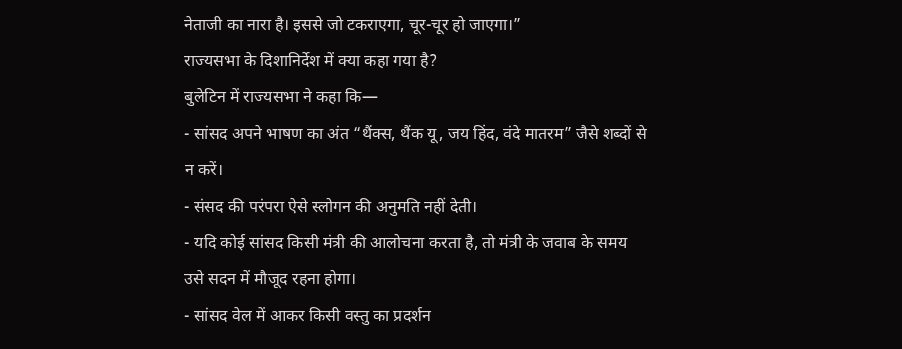नेताजी का नारा है। इससे जो टकराएगा, चूर-चूर हो जाएगा।”
राज्यसभा के दिशानिर्देश में क्या कहा गया है?
बुलेटिन में राज्यसभा ने कहा कि—
- सांसद अपने भाषण का अंत “थैंक्स, थैंक यू, जय हिंद, वंदे मातरम” जैसे शब्दों से न करें।
- संसद की परंपरा ऐसे स्लोगन की अनुमति नहीं देती।
- यदि कोई सांसद किसी मंत्री की आलोचना करता है, तो मंत्री के जवाब के समय उसे सदन में मौजूद रहना होगा।
- सांसद वेल में आकर किसी वस्तु का प्रदर्शन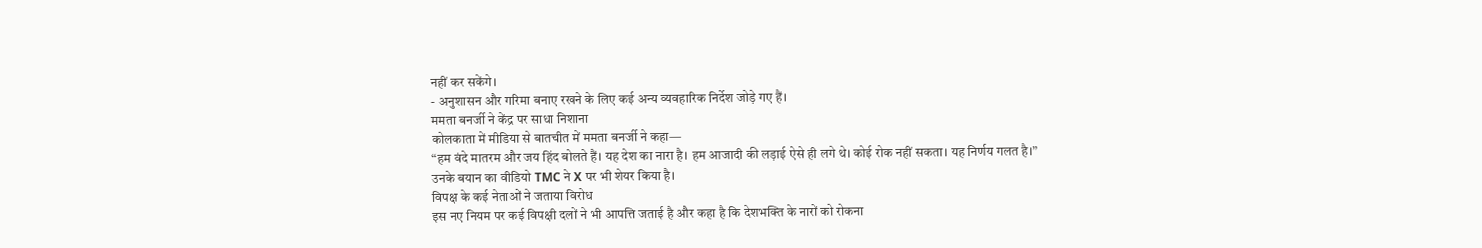नहीं कर सकेंगे।
- अनुशासन और गरिमा बनाए रखने के लिए कई अन्य व्यवहारिक निर्देश जोड़े गए हैं।
ममता बनर्जी ने केंद्र पर साधा निशाना
कोलकाता में मीडिया से बातचीत में ममता बनर्जी ने कहा—
“हम वंदे मातरम और जय हिंद बोलते हैं। यह देश का नारा है। हम आजादी की लड़ाई ऐसे ही लगे थे। कोई रोक नहीं सकता। यह निर्णय गलत है।”
उनके बयान का वीडियो TMC ने X पर भी शेयर किया है।
विपक्ष के कई नेताओं ने जताया विरोध
इस नए नियम पर कई विपक्षी दलों ने भी आपत्ति जताई है और कहा है कि देशभक्ति के नारों को रोकना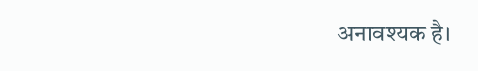अनावश्यक है।